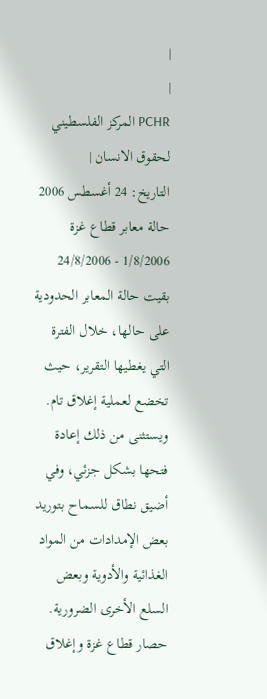|
|
PCHR المركز الفلسطيني لحقوق الانسان |
التاريخ: 24 أغسطس 2006
حالة معابر قطاع غزة
1/8/2006 - 24/8/2006
بقيت حالة المعابر الحدودية على حالها، خلال الفترة التي يغطيها التقرير، حيث تخضع لعملية إغلاق تام. ويستثنى من ذلك إعادة فتحها بشكل جزئي، وفي أضيق نطاق للسماح بتوريد بعض الإمدادات من المواد الغذائية والأدوية وبعض السلع الأخرى الضرورية. حصار قطاع غزة وإغلاق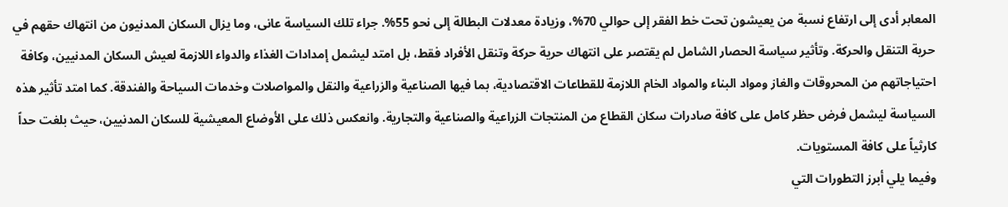المعابر أدى إلى ارتفاع نسبة من يعيشون تحت خط الفقر إلى حوالي 70%، وزيادة معدلات البطالة إلى نحو 55%. جراء تلك السياسة عانى، وما يزال السكان المدنيون من انتهاك حقهم في حرية التنقل والحركة. وتأثير سياسة الحصار الشامل لم يقتصر على انتهاك حرية حركة وتنقل الأفراد فقط، بل امتد ليشمل إمدادات الغذاء والدواء اللازمة لعيش السكان المدنيين، وكافة احتياجاتهم من المحروقات والغاز ومواد البناء والمواد الخام اللازمة للقطاعات الاقتصادية، بما فيها الصناعية والزراعية والنقل والمواصلات وخدمات السياحة والفندقة. كما امتد تأثير هذه السياسة ليشمل فرض حظر كامل على كافة صادرات سكان القطاع من المنتجات الزراعية والصناعية والتجارية. وانعكس ذلك على الأوضاع المعيشية للسكان المدنيين، حيث بلغت حداً كارثياً على كافة المستويات.
وفيما يلي أبرز التطورات التي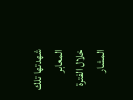شهدتها تلك المعابر خلال الفترة المشار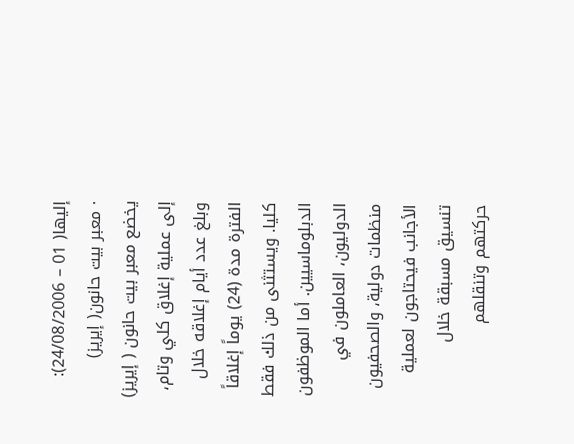إليها( 01 – 24/08/2006):
· معبر بيت حانون( إيريز)
يخضع معبر بيت حانون ( إيريز) إلى عملية إغلاق كلي وتام، وبلغ عدد أيام إغلاقه خلال الفترة مدة (24) يوماً إغلاقاً كليا. ويستثنى من ذلك فقط الدبلوماسيين. أما الموظفون الدوليون، العاملون في منظمات دولية، والصحفيون الأجانب فيحتاجون لعملية تنسيق مسبقة خلال حركتهم وتنقلهم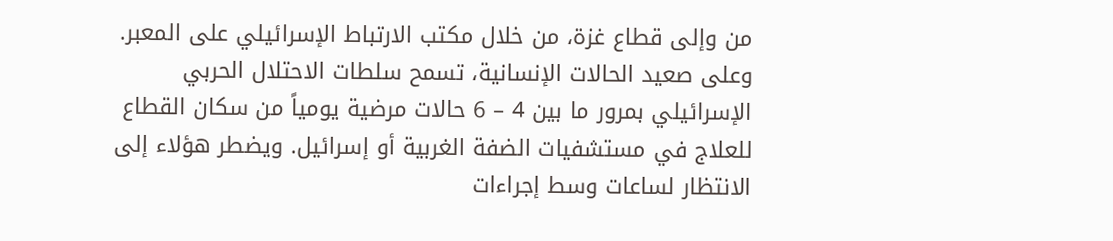من وإلى قطاع غزة، من خلال مكتب الارتباط الإسرائيلي على المعبر. وعلى صعيد الحالات الإنسانية، تسمح سلطات الاحتلال الحربي الإسرائيلي بمرور ما بين 4 – 6 حالات مرضية يومياً من سكان القطاع للعلاج في مستشفيات الضفة الغربية أو إسرائيل. ويضطر هؤلاء إلى الانتظار لساعات وسط إجراءات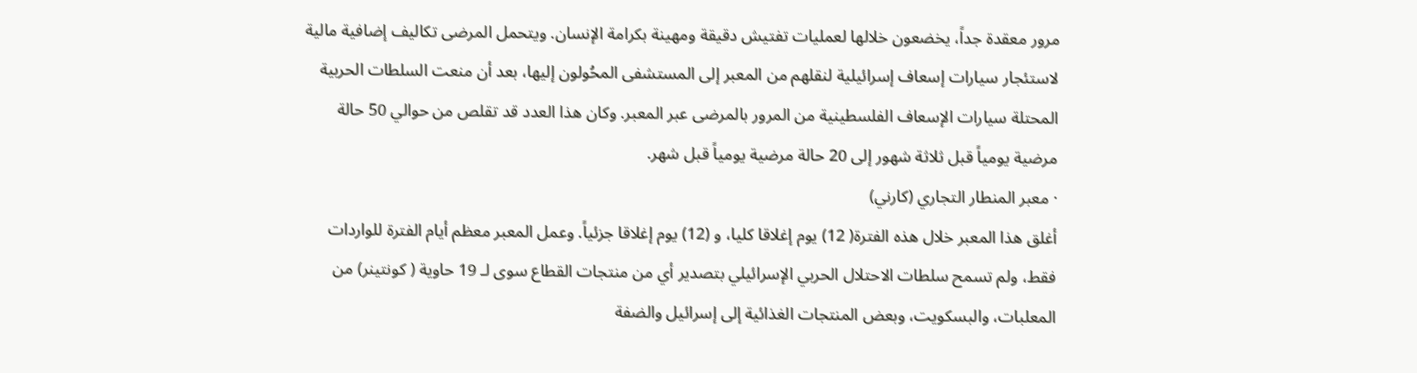مرور معقدة جداً، يخضعون خلالها لعمليات تفتيش دقيقة ومهينة بكرامة الإنسان. ويتحمل المرضى تكاليف إضافية مالية لاستئجار سيارات إسعاف إسرائيلية لنقلهم من المعبر إلى المستشفى المحُولون إليها، بعد أن منعت السلطات الحربية المحتلة سيارات الإسعاف الفلسطينية من المرور بالمرضى عبر المعبر. وكان هذا العدد قد تقلص من حوالي 50 حالة مرضية يومياً قبل ثلاثة شهور إلى 20 حالة مرضية يومياً قبل شهر.
· معبر المنطار التجاري (كارني)
أغلق هذا المعبر خلال هذه الفترة( 12) يوم إغلاقا كليا، و (12) يوم إغلاقا جزئياً. وعمل المعبر معظم أيام الفترة للواردات فقط، ولم تسمح سلطات الاحتلال الحربي الإسرائيلي بتصدير أي من منتجات القطاع سوى لـ 19 حاوية ( كونتينر) من المعلبات، والبسكويت، وبعض المنتجات الغذائية إلى إسرائيل والضفة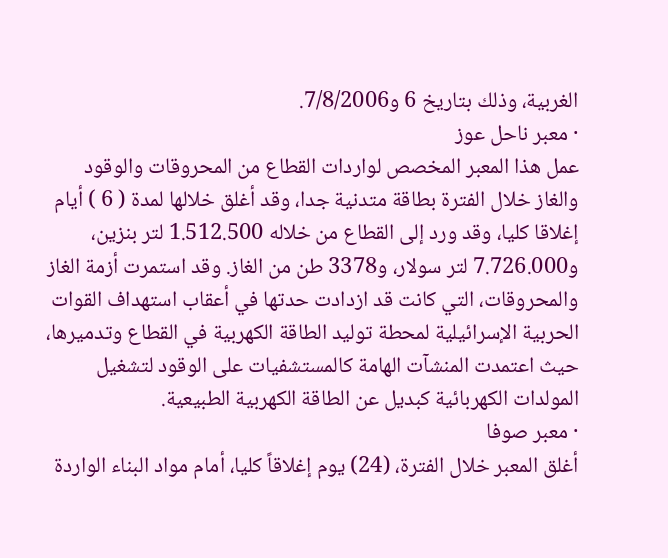الغربية، وذلك بتاريخ 6 و7/8/2006.
· معبر ناحل عوز
عمل هذا المعبر المخصص لواردات القطاع من المحروقات والوقود والغاز خلال الفترة بطاقة متدنية جدا، وقد أغلق خلالها لمدة ( 6 ) أيام إغلاقا كليا، وقد ورد إلى القطاع من خلاله 1.512.500 لتر بنزين، و7.726.000 لتر سولار، و3378 طن من الغاز. وقد استمرت أزمة الغاز والمحروقات، التي كانت قد ازدادت حدتها في أعقاب استهداف القوات الحربية الإسرائيلية لمحطة توليد الطاقة الكهربية في القطاع وتدميرها، حيث اعتمدت المنشآت الهامة كالمستشفيات على الوقود لتشغيل المولدات الكهربائية كبديل عن الطاقة الكهربية الطبيعية.
· معبر صوفا
أغلق المعبر خلال الفترة، (24) يوم إغلاقاً كليا، أمام مواد البناء الواردة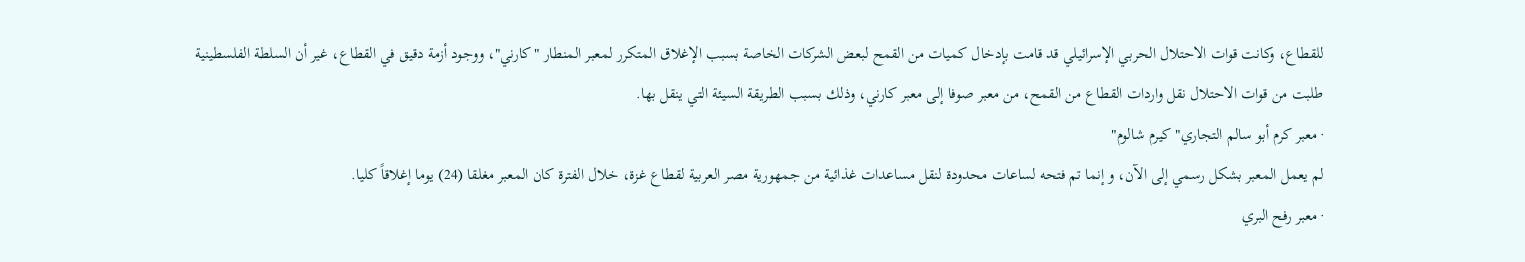للقطاع، وكانت قوات الاحتلال الحربي الإسرائيلي قد قامت بإدخال كميات من القمح لبعض الشركات الخاصة بسبب الإغلاق المتكرر لمعبر المنطار "كارني"، ووجود أزمة دقيق في القطاع، غير أن السلطة الفلسطينية طلبت من قوات الاحتلال نقل واردات القطاع من القمح، من معبر صوفا إلى معبر كارني، وذلك بسبب الطريقة السيئة التي ينقل بها.
· معبر كرم أبو سالم التجاري"كيرم شالوم"
لم يعمل المعبر بشكل رسمي إلى الآن، و إنما تم فتحه لساعات محدودة لنقل مساعدات غذائية من جمهورية مصر العربية لقطاع غزة، خلال الفترة كان المعبر مغلقا (24) يوما إغلاقاً كليا.
· معبر رفح البري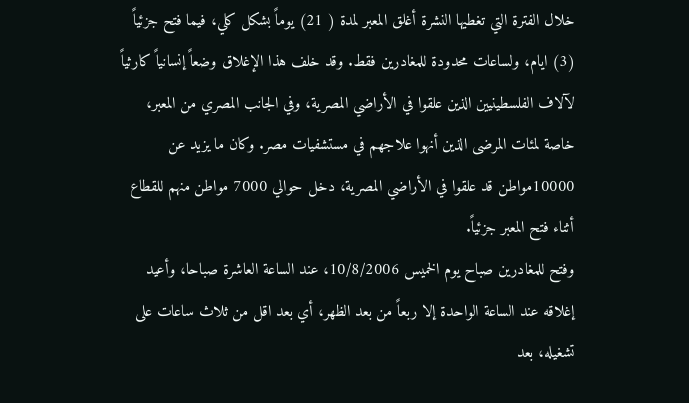خلال الفترة التي تغطيها النشرة أغلق المعبر لمدة ( 21) يوماً بشكل كلي، فيما فتح جزئياً (3) ايام، ولساعات محدودة للمغادرين فقط. وقد خلف هذا الإغلاق وضعاً إنسانياً كارثياً لآلاف الفلسطينيين الذين علقوا في الأراضي المصرية، وفي الجانب المصري من المعبر، خاصة لمئات المرضى الذين أنهوا علاجهم في مستشفيات مصر. وكان ما يزيد عن 10000مواطن قد علقوا في الأراضي المصرية، دخل حوالي 7000 مواطن منهم للقطاع أثناء فتح المعبر جزئياً.
وفتح للمغادرين صباح يوم الخميس 10/8/2006، عند الساعة العاشرة صباحا، وأعيد إغلاقه عند الساعة الواحدة إلا ربعاً من بعد الظهر، أي بعد اقل من ثلاث ساعات على تشغيله، بعد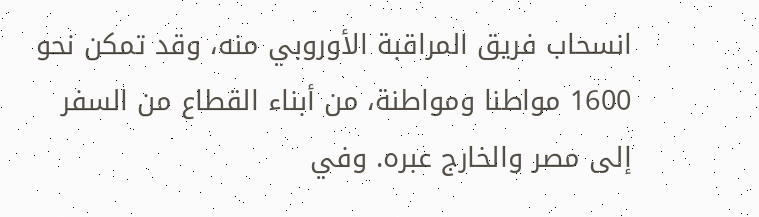انسحاب فريق المراقبة الأوروبي منه، وقد تمكن نحو 1600 مواطنا ومواطنة، من أبناء القطاع من السفر إلى مصر والخارج عبره. وفي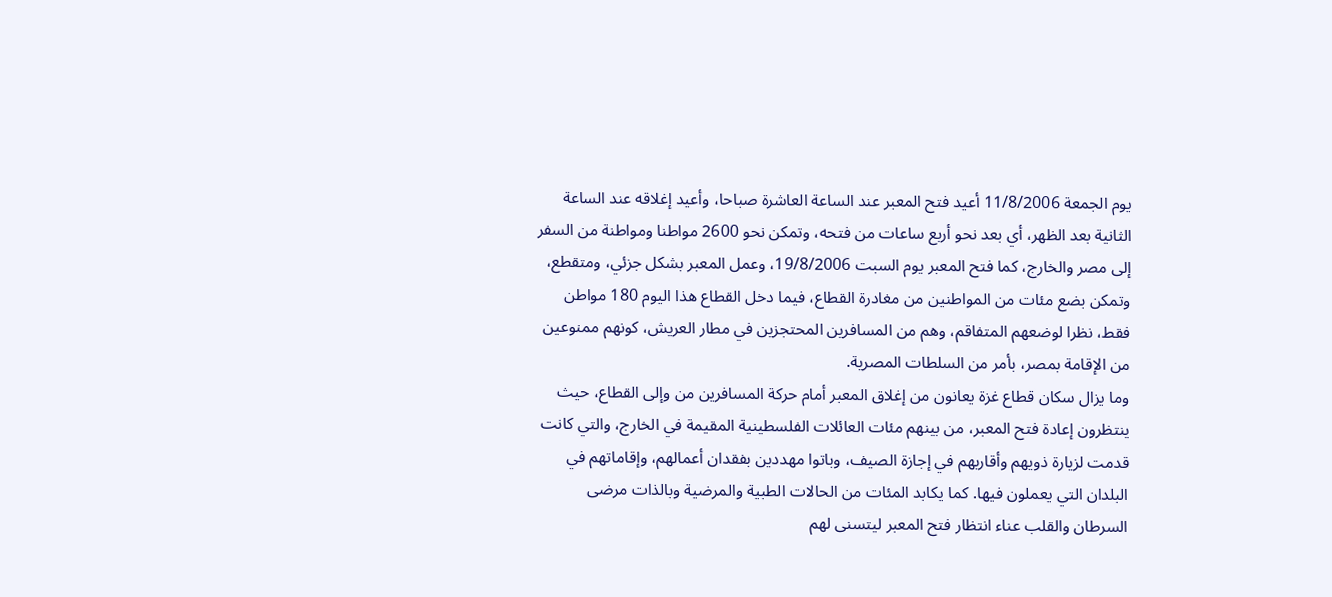يوم الجمعة 11/8/2006 أعيد فتح المعبر عند الساعة العاشرة صباحا، وأعيد إغلاقه عند الساعة الثانية بعد الظهر، أي بعد نحو أربع ساعات من فتحه، وتمكن نحو 2600 مواطنا ومواطنة من السفر إلى مصر والخارج، كما فتح المعبر يوم السبت 19/8/2006، وعمل المعبر بشكل جزئي، ومتقطع، وتمكن بضع مئات من المواطنين من مغادرة القطاع، فيما دخل القطاع هذا اليوم 180 مواطن فقط، نظرا لوضعهم المتفاقم، وهم من المسافرين المحتجزين في مطار العريش، كونهم ممنوعين من الإقامة بمصر، بأمر من السلطات المصرية.
وما يزال سكان قطاع غزة يعانون من إغلاق المعبر أمام حركة المسافرين من وإلى القطاع، حيث ينتظرون إعادة فتح المعبر، من بينهم مئات العائلات الفلسطينية المقيمة في الخارج، والتي كانت قدمت لزيارة ذويهم وأقاربهم في إجازة الصيف، وباتوا مهددين بفقدان أعمالهم، وإقاماتهم في البلدان التي يعملون فيها. كما يكابد المئات من الحالات الطبية والمرضية وبالذات مرضى السرطان والقلب عناء انتظار فتح المعبر ليتسنى لهم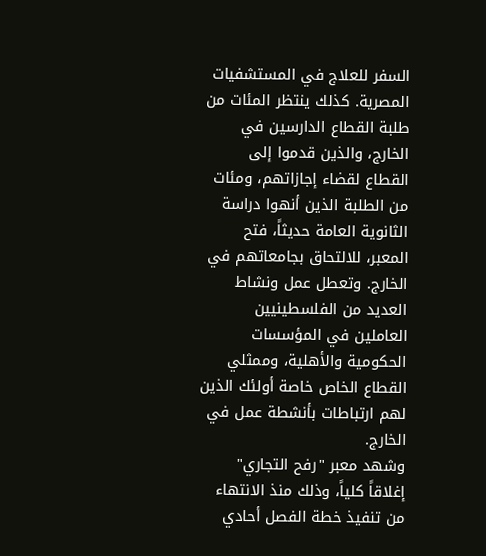السفر للعلاج في المستشفيات المصرية. كذلك ينتظر المئات من طلبة القطاع الدارسين في الخارج، والذين قدموا إلى القطاع لقضاء إجازاتهم، ومئات من الطلبة الذين أنهوا دراسة الثانوية العامة حديثاً، فتح المعبر، للالتحاق بجامعاتهم في الخارج. وتعطل عمل ونشاط العديد من الفلسطينيين العاملين في المؤسسات الحكومية والأهلية، وممثلي القطاع الخاص خاصة أولئك الذين لهم ارتباطات بأنشطة عمل في الخارج.
وشهد معبر "رفح التجاري" إغلاقاً كلياً، وذلك منذ الانتهاء من تنفيذ خطة الفصل أحادي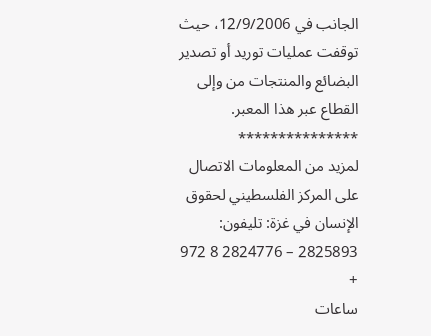الجانب في 12/9/2006، حيث توقفت عمليات توريد أو تصدير البضائع والمنتجات من وإلى القطاع عبر هذا المعبر.
***************
لمزيد من المعلومات الاتصال على المركز الفلسطيني لحقوق الإنسان في غزة: تليفون: 2825893 – 2824776 8 972 +
ساعات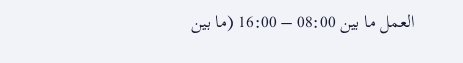العمل ما بين 08:00 – 16:00 (ما بين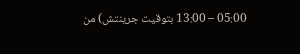05:00 – 13:00 بتوقيت جرينتش) من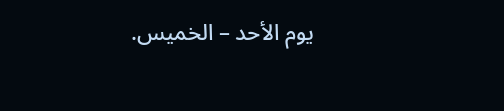يوم الأحد – الخميس.